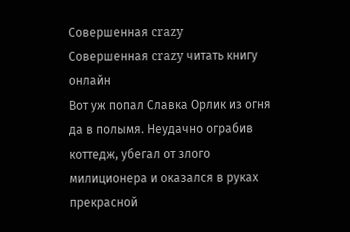Совершенная crazy
Совершенная crazy читать книгу онлайн
Вот уж попал Славка Орлик из огня да в полымя. Неудачно ограбив коттедж, убегал от злого милиционера и оказался в руках прекрасной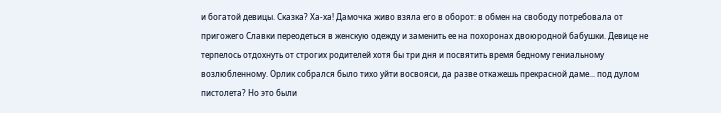и богатой девицы. Сказка? Ха-ха! Дамочка живо взяла его в оборот: в обмен на свободу потребовала от пригожего Славки переодеться в женскую одежду и заменить ее на похоронах двоюродной бабушки. Девице не терпелось отдохнуть от строгих родителей хотя бы три дня и посвятить время бедному гениальному возлюбленному. Орлик собрался было тихо уйти восвояси, да разве откажешь прекрасной даме... под дулом пистолета? Но это были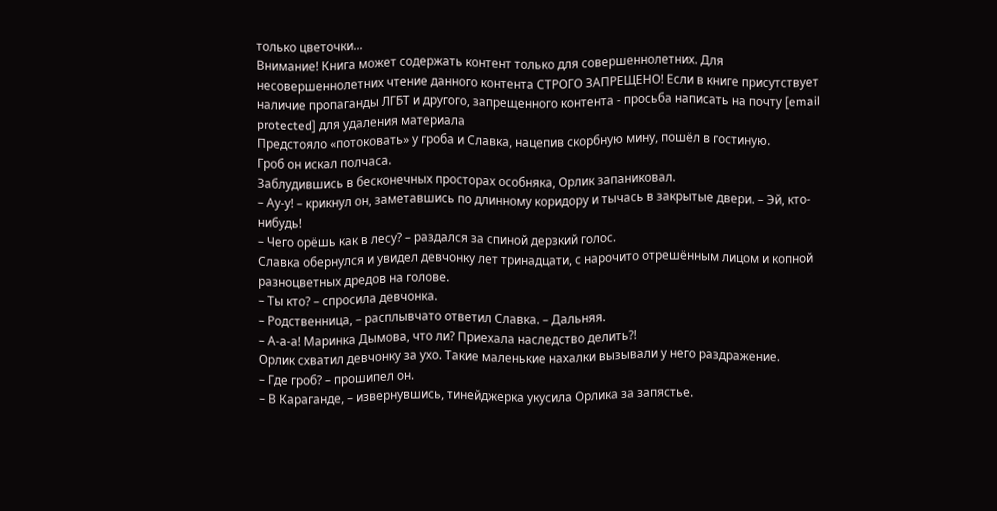только цветочки...
Внимание! Книга может содержать контент только для совершеннолетних. Для несовершеннолетних чтение данного контента СТРОГО ЗАПРЕЩЕНО! Если в книге присутствует наличие пропаганды ЛГБТ и другого, запрещенного контента - просьба написать на почту [email protected] для удаления материала
Предстояло «потоковать» у гроба и Славка, нацепив скорбную мину, пошёл в гостиную.
Гроб он искал полчаса.
Заблудившись в бесконечных просторах особняка, Орлик запаниковал.
– Ау-у! – крикнул он, заметавшись по длинному коридору и тычась в закрытые двери. – Эй, кто-нибудь!
– Чего орёшь как в лесу? – раздался за спиной дерзкий голос.
Славка обернулся и увидел девчонку лет тринадцати, с нарочито отрешённым лицом и копной разноцветных дредов на голове.
– Ты кто? – спросила девчонка.
– Родственница, – расплывчато ответил Славка. – Дальняя.
– А-а-а! Маринка Дымова, что ли? Приехала наследство делить?!
Орлик схватил девчонку за ухо. Такие маленькие нахалки вызывали у него раздражение.
– Где гроб? – прошипел он.
– В Караганде, – извернувшись, тинейджерка укусила Орлика за запястье.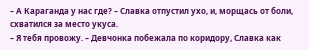– А Караганда у нас где? – Славка отпустил ухо, и, морщась от боли, схватился за место укуса.
– Я тебя провожу. – Девчонка побежала по коридору, Славка как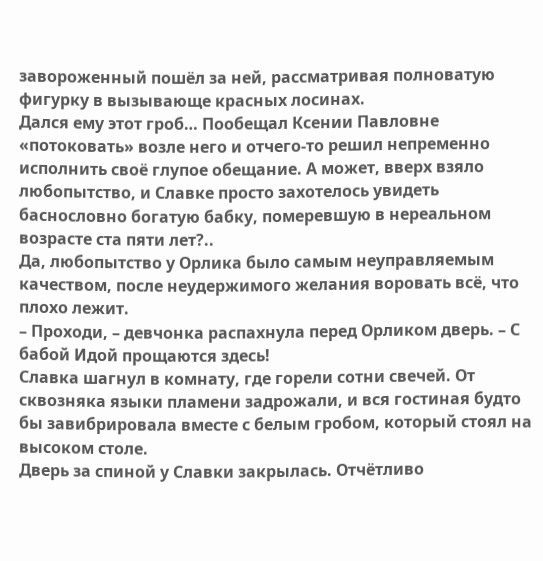завороженный пошёл за ней, рассматривая полноватую фигурку в вызывающе красных лосинах.
Дался ему этот гроб… Пообещал Ксении Павловне «потоковать» возле него и отчего-то решил непременно исполнить своё глупое обещание. А может, вверх взяло любопытство, и Славке просто захотелось увидеть баснословно богатую бабку, померевшую в нереальном возрасте ста пяти лет?..
Да, любопытство у Орлика было самым неуправляемым качеством, после неудержимого желания воровать всё, что плохо лежит.
– Проходи, – девчонка распахнула перед Орликом дверь. – С бабой Идой прощаются здесь!
Славка шагнул в комнату, где горели сотни свечей. От сквозняка языки пламени задрожали, и вся гостиная будто бы завибрировала вместе с белым гробом, который стоял на высоком столе.
Дверь за спиной у Славки закрылась. Отчётливо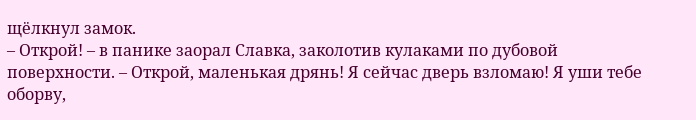щёлкнул замок.
– Открой! – в панике заорал Славка, заколотив кулаками по дубовой поверхности. – Открой, маленькая дрянь! Я сейчас дверь взломаю! Я уши тебе оборву,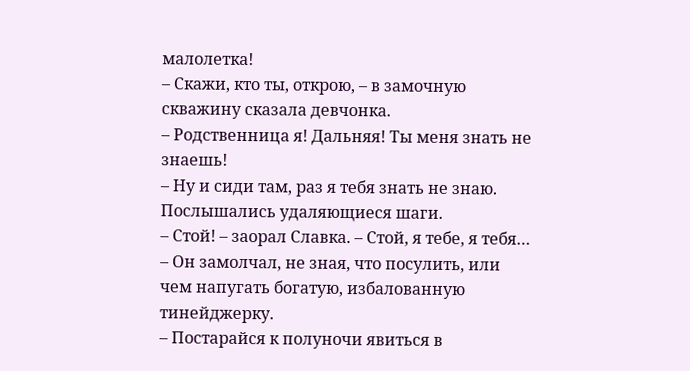малолетка!
– Скажи, кто ты, открою, – в замочную скважину сказала девчонка.
– Родственница я! Дальняя! Ты меня знать не знаешь!
– Ну и сиди там, раз я тебя знать не знаю.
Послышались удаляющиеся шаги.
– Стой! – заорал Славка. – Стой, я тебе, я тебя… – Он замолчал, не зная, что посулить, или чем напугать богатую, избалованную тинейджерку.
– Постарайся к полуночи явиться в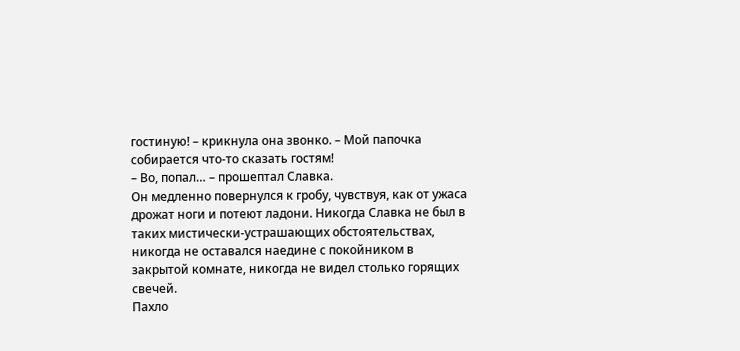гостиную! – крикнула она звонко. – Мой папочка собирается что-то сказать гостям!
– Во, попал… – прошептал Славка.
Он медленно повернулся к гробу, чувствуя, как от ужаса дрожат ноги и потеют ладони. Никогда Славка не был в таких мистически-устрашающих обстоятельствах, никогда не оставался наедине с покойником в закрытой комнате, никогда не видел столько горящих свечей.
Пахло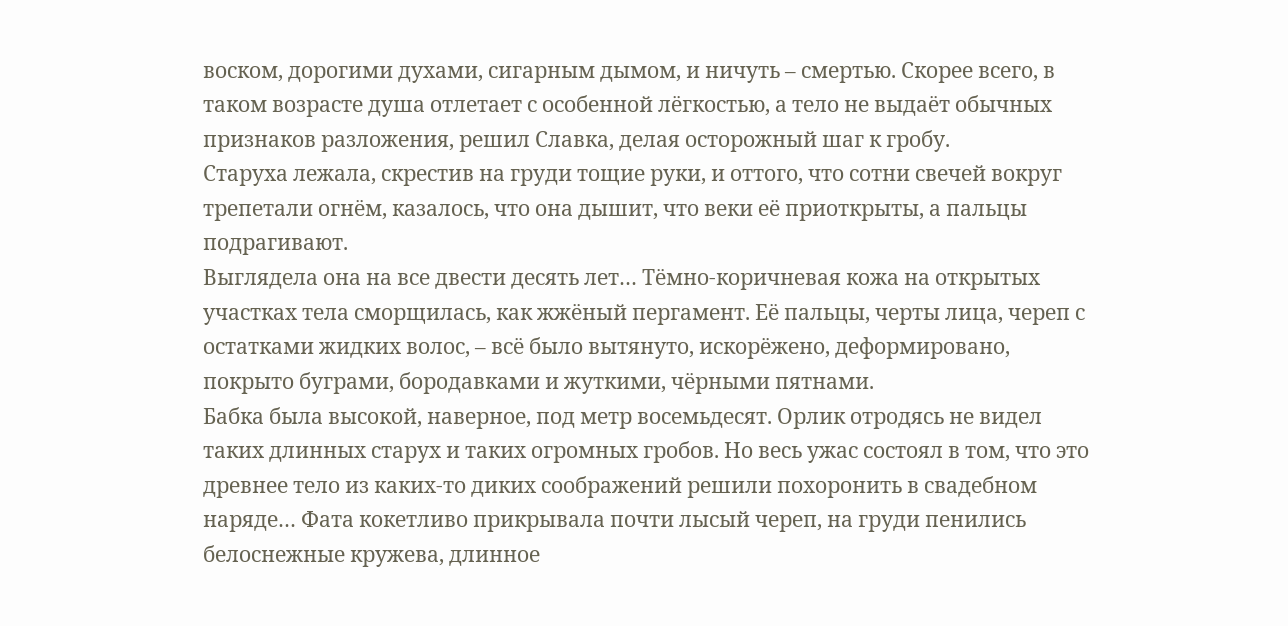воском, дорогими духами, сигарным дымом, и ничуть – смертью. Скорее всего, в таком возрасте душа отлетает с особенной лёгкостью, а тело не выдаёт обычных признаков разложения, решил Славка, делая осторожный шаг к гробу.
Старуха лежала, скрестив на груди тощие руки, и оттого, что сотни свечей вокруг трепетали огнём, казалось, что она дышит, что веки её приоткрыты, а пальцы подрагивают.
Выглядела она на все двести десять лет… Тёмно-коричневая кожа на открытых участках тела сморщилась, как жжёный пергамент. Её пальцы, черты лица, череп с остатками жидких волос, – всё было вытянуто, искорёжено, деформировано, покрыто буграми, бородавками и жуткими, чёрными пятнами.
Бабка была высокой, наверное, под метр восемьдесят. Орлик отродясь не видел таких длинных старух и таких огромных гробов. Но весь ужас состоял в том, что это древнее тело из каких-то диких соображений решили похоронить в свадебном наряде… Фата кокетливо прикрывала почти лысый череп, на груди пенились белоснежные кружева, длинное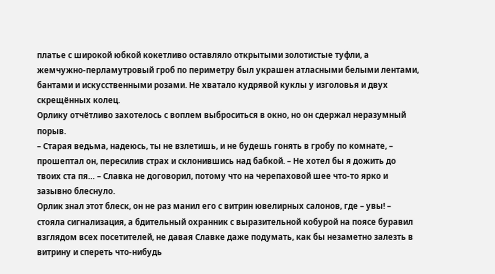платье с широкой юбкой кокетливо оставляло открытыми золотистые туфли, а жемчужно-перламутровый гроб по периметру был украшен атласными белыми лентами, бантами и искусственными розами. Не хватало кудрявой куклы у изголовья и двух скрещённых колец.
Орлику отчётливо захотелось с воплем выброситься в окно, но он сдержал неразумный порыв.
– Старая ведьма, надеюсь, ты не взлетишь, и не будешь гонять в гробу по комнате, – прошептал он, пересилив страх и склонившись над бабкой. – Не хотел бы я дожить до твоих ста пя… – Славка не договорил, потому что на черепаховой шее что-то ярко и зазывно блеснуло.
Орлик знал этот блеск, он не раз манил его с витрин ювелирных салонов, где – увы! – стояла сигнализация, а бдительный охранник с выразительной кобурой на поясе буравил взглядом всех посетителей, не давая Славке даже подумать, как бы незаметно залезть в витрину и спереть что-нибудь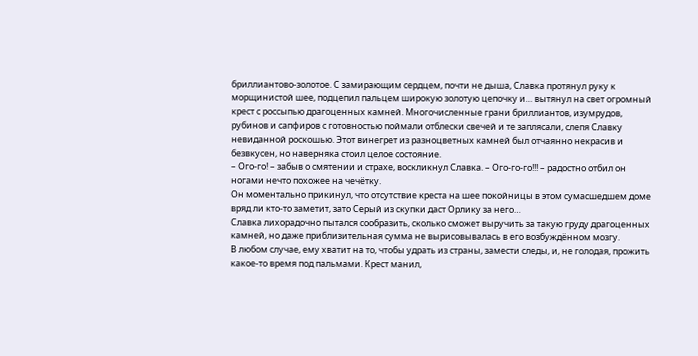бриллиантово-золотое. С замирающим сердцем, почти не дыша, Славка протянул руку к морщинистой шее, подцепил пальцем широкую золотую цепочку и… вытянул на свет огромный крест с россыпью драгоценных камней. Многочисленные грани бриллиантов, изумрудов, рубинов и сапфиров с готовностью поймали отблески свечей и те заплясали, слепя Славку невиданной роскошью. Этот винегрет из разноцветных камней был отчаянно некрасив и безвкусен, но наверняка стоил целое состояние.
– Ого-го! – забыв о смятении и страхе, воскликнул Славка. – Ого-го-го!!! – радостно отбил он ногами нечто похожее на чечётку.
Он моментально прикинул, что отсутствие креста на шее покойницы в этом сумасшедшем доме вряд ли кто-то заметит, зато Серый из скупки даст Орлику за него…
Славка лихорадочно пытался сообразить, сколько сможет выручить за такую груду драгоценных камней, но даже приблизительная сумма не вырисовывалась в его возбуждённом мозгу.
В любом случае, ему хватит на то, чтобы удрать из страны, замести следы, и, не голодая, прожить какое-то время под пальмами. Крест манил,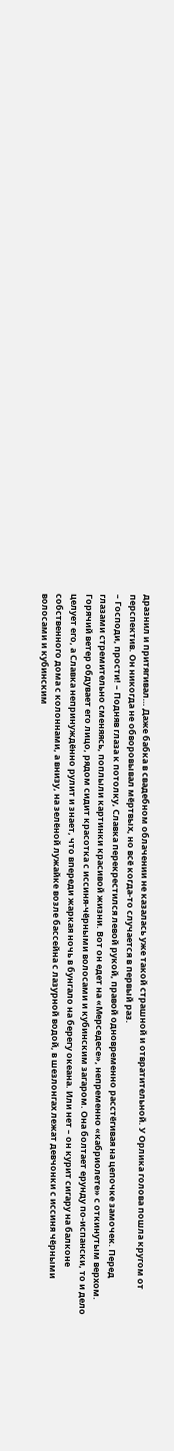дразнил и притягивал… Даже бабка в свадебном облачении не казалась уже такой страшной и отвратительной. У Орлика голова пошла кругом от перспектив. Он никогда не обворовывал мёртвых, но всё когда-то случается в первый раз.
– Господи, прости! – Подняв глаза к потолку, Славка перекрестился левой рукой, правой одновременно расстёгивая на цепочке замочек. Перед глазами стремительно сменяясь, поплыли картинки красивой жизни. Вот он едет на «Мерседесе», непременно «кабриолете» с откинутым верхом. Горячий ветер обдувает его лицо, рядом сидит красотка с иссиня-чёрными волосами и кубинским загаром. Она болтает ерунду по-испански, то и дело целует его, а Славка непринуждённо рулит и знает, что впереди жаркая ночь в бунгало на берегу океана. Или нет – он курит сигару на балконе собственного дома с колоннами, а внизу, на зелёной лужайке возле бассейна с лазурной водой, в шезлонгах лежат девчонки с иссиня чёрными волосами и кубинским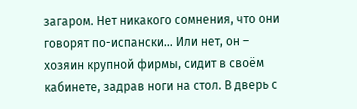загаром. Нет никакого сомнения, что они говорят по-испански… Или нет, он – хозяин крупной фирмы, сидит в своём кабинете, задрав ноги на стол. В дверь с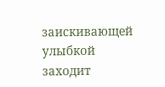заискивающей улыбкой заходит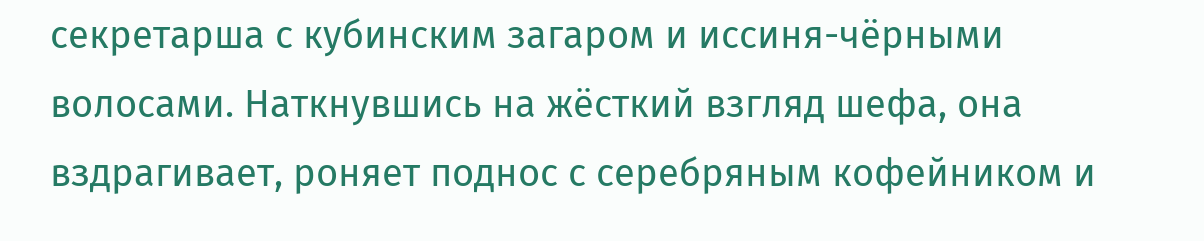секретарша с кубинским загаром и иссиня-чёрными волосами. Наткнувшись на жёсткий взгляд шефа, она вздрагивает, роняет поднос с серебряным кофейником и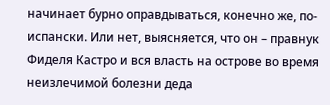начинает бурно оправдываться, конечно же, по-испански. Или нет, выясняется, что он – правнук Фиделя Кастро и вся власть на острове во время неизлечимой болезни деда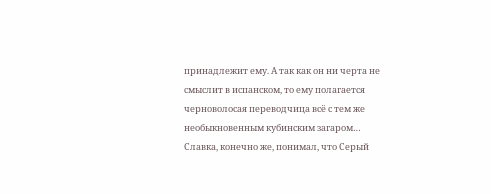принадлежит ему. А так как он ни черта не смыслит в испанском, то ему полагается черноволосая переводчица всё с тем же необыкновенным кубинским загаром…
Славка, конечно же, понимал, что Серый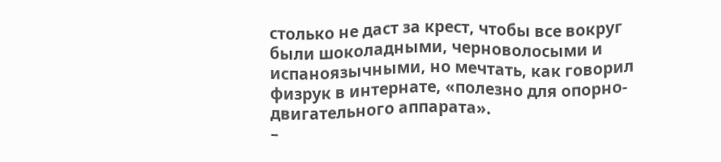столько не даст за крест, чтобы все вокруг были шоколадными, черноволосыми и испаноязычными, но мечтать, как говорил физрук в интернате, «полезно для опорно-двигательного аппарата».
–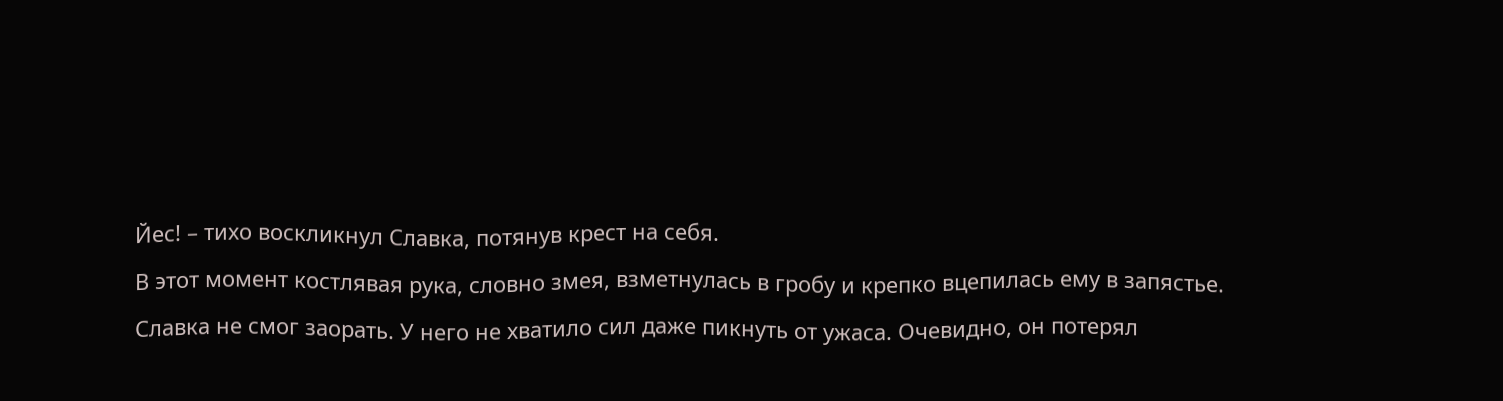Йес! – тихо воскликнул Славка, потянув крест на себя.
В этот момент костлявая рука, словно змея, взметнулась в гробу и крепко вцепилась ему в запястье.
Славка не смог заорать. У него не хватило сил даже пикнуть от ужаса. Очевидно, он потерял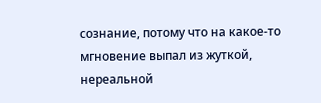сознание, потому что на какое-то мгновение выпал из жуткой, нереальной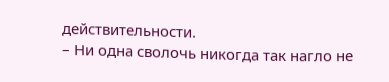действительности.
– Ни одна сволочь никогда так нагло не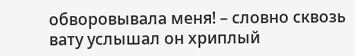обворовывала меня! – словно сквозь вату услышал он хриплый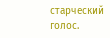старческий голос.